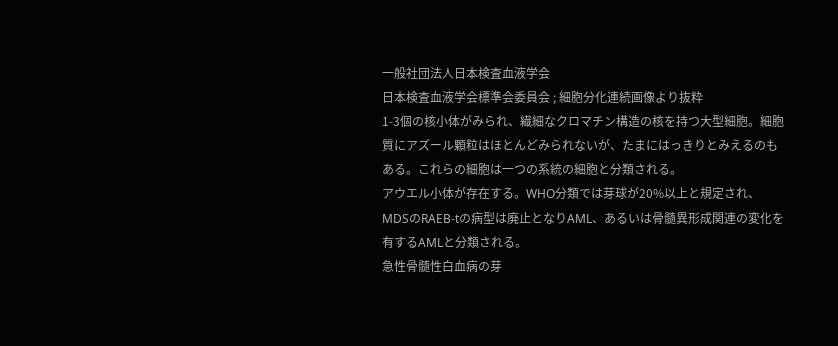一般社団法人日本検査血液学会
日本検査血液学会標準会委員会 ; 細胞分化連続画像より抜粋
1-3個の核小体がみられ、繊細なクロマチン構造の核を持つ大型細胞。細胞質にアズール顆粒はほとんどみられないが、たまにはっきりとみえるのもある。これらの細胞は一つの系統の細胞と分類される。
アウエル小体が存在する。WHO分類では芽球が20%以上と規定され、MDSのRAEB-tの病型は廃止となりAML、あるいは骨髄異形成関連の変化を有するAMLと分類される。
急性骨髄性白血病の芽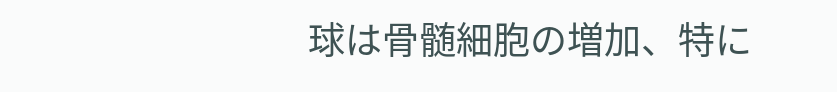球は骨髄細胞の増加、特に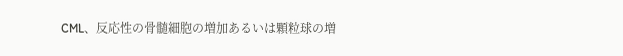CML、反応性の骨髄細胞の増加あるいは顆粒球の増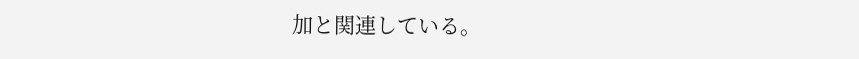加と関連している。